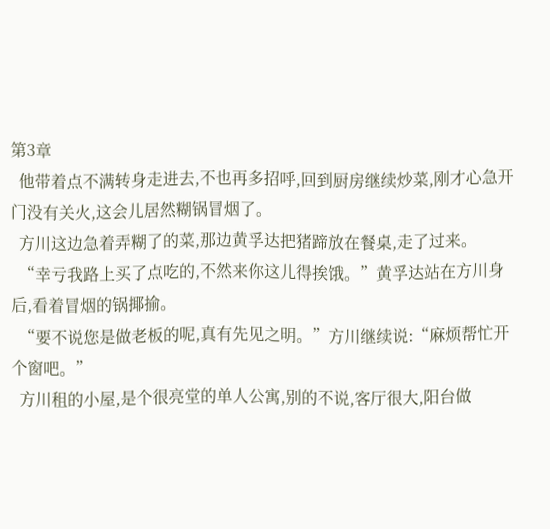第3章
  他带着点不满转身走进去,不也再多招呼,回到厨房继续炒菜,刚才心急开门没有关火,这会儿居然糊锅冒烟了。
  方川这边急着弄糊了的菜,那边黄孚达把猪蹄放在餐桌,走了过来。
  “幸亏我路上买了点吃的,不然来你这儿得挨饿。”黄孚达站在方川身后,看着冒烟的锅揶揄。
  “要不说您是做老板的呢,真有先见之明。”方川继续说:“麻烦帮忙开个窗吧。”
  方川租的小屋,是个很亮堂的单人公寓,别的不说,客厅很大,阳台做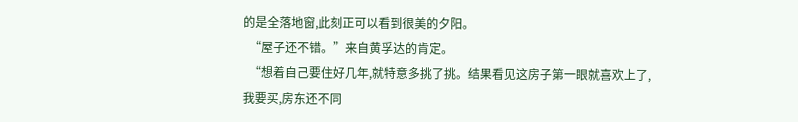的是全落地窗,此刻正可以看到很美的夕阳。
  “屋子还不错。”来自黄孚达的肯定。
  “想着自己要住好几年,就特意多挑了挑。结果看见这房子第一眼就喜欢上了,我要买,房东还不同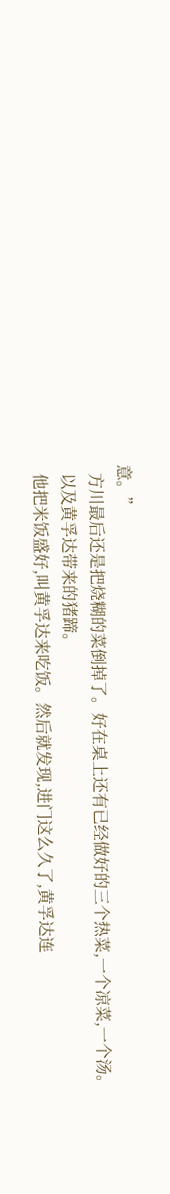意。”
  方川最后还是把烧糊的菜倒掉了。好在桌上还有已经做好的三个热菜,一个凉菜,一个汤。
  以及黄孚达带来的猪蹄。
  他把米饭盛好,叫黄孚达来吃饭。然后就发现,进门这么久了,黄孚达连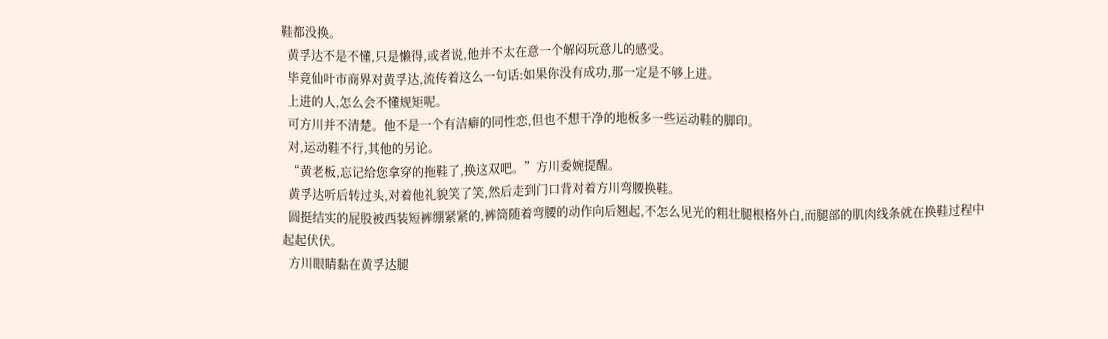鞋都没换。
  黄孚达不是不懂,只是懒得,或者说,他并不太在意一个解闷玩意儿的感受。
  毕竟仙叶市商界对黄孚达,流传着这么一句话:如果你没有成功,那一定是不够上进。
  上进的人,怎么会不懂规矩呢。
  可方川并不清楚。他不是一个有洁癖的同性恋,但也不想干净的地板多一些运动鞋的脚印。
  对,运动鞋不行,其他的另论。
  “黄老板,忘记给您拿穿的拖鞋了,换这双吧。”方川委婉提醒。
  黄孚达听后转过头,对着他礼貌笑了笑,然后走到门口背对着方川弯腰换鞋。
  圆挺结实的屁股被西装短裤绷紧紧的,裤筒随着弯腰的动作向后翘起,不怎么见光的粗壮腿根格外白,而腿部的肌肉线条就在换鞋过程中起起伏伏。
  方川眼睛黏在黄孚达腿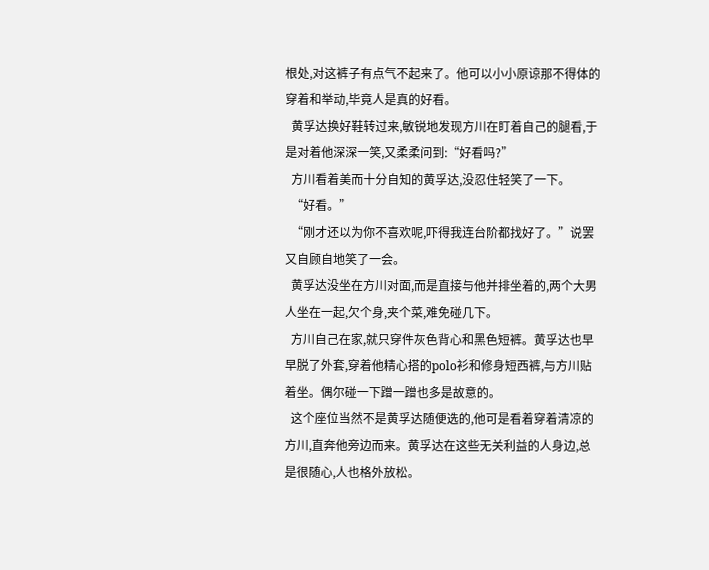根处,对这裤子有点气不起来了。他可以小小原谅那不得体的穿着和举动,毕竟人是真的好看。
  黄孚达换好鞋转过来,敏锐地发现方川在盯着自己的腿看,于是对着他深深一笑,又柔柔问到:“好看吗?”
  方川看着美而十分自知的黄孚达,没忍住轻笑了一下。
  “好看。”
  “刚才还以为你不喜欢呢,吓得我连台阶都找好了。”说罢又自顾自地笑了一会。
  黄孚达没坐在方川对面,而是直接与他并排坐着的,两个大男人坐在一起,欠个身,夹个菜,难免碰几下。
  方川自己在家,就只穿件灰色背心和黑色短裤。黄孚达也早早脱了外套,穿着他精心搭的polo衫和修身短西裤,与方川贴着坐。偶尔碰一下蹭一蹭也多是故意的。
  这个座位当然不是黄孚达随便选的,他可是看着穿着清凉的方川,直奔他旁边而来。黄孚达在这些无关利益的人身边,总是很随心,人也格外放松。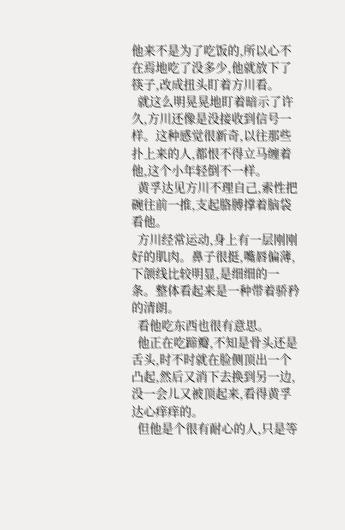他来不是为了吃饭的,所以心不在焉地吃了没多少,他就放下了筷子,改成扭头盯着方川看。
  就这么明晃晃地盯着暗示了许久,方川还像是没接收到信号一样。这种感觉很新奇,以往那些扑上来的人,都恨不得立马缠着他,这个小年轻倒不一样。
  黄孚达见方川不理自己,索性把碗往前一推,支起胳膊撑着脑袋看他。
  方川经常运动,身上有一层刚刚好的肌肉。鼻子很挺,嘴唇偏薄,下颌线比较明显,是细细的一条。整体看起来是一种带着骄矜的清朗。
  看他吃东西也很有意思。
  他正在吃蹄瓣,不知是骨头还是舌头,时不时就在脸侧顶出一个凸起,然后又消下去换到另一边,没一会儿又被顶起来,看得黄孚达心痒痒的。
  但他是个很有耐心的人,只是等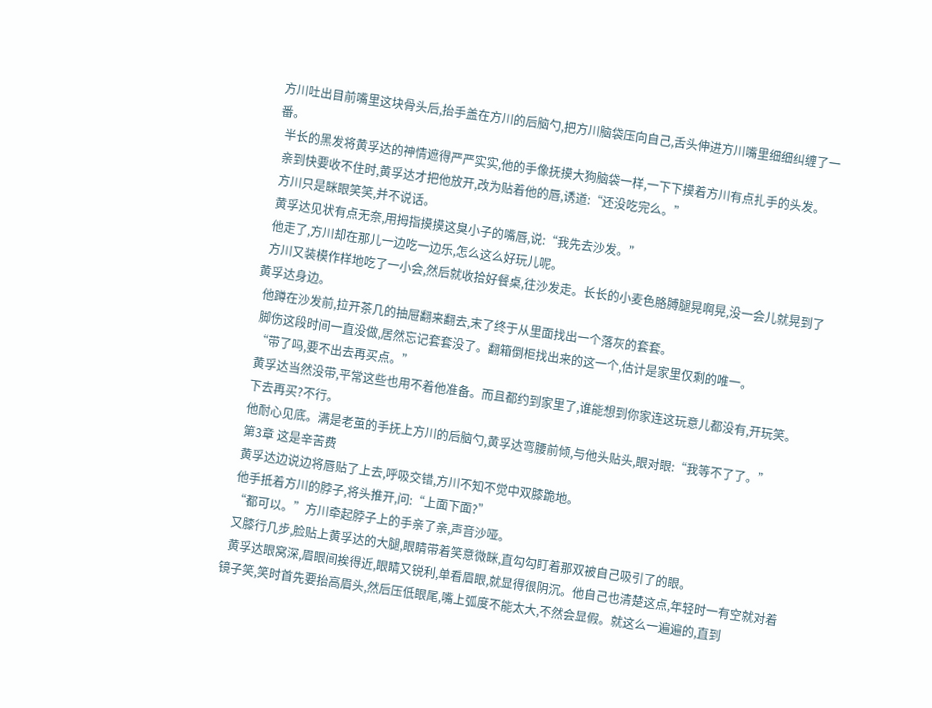方川吐出目前嘴里这块骨头后,抬手盖在方川的后脑勺,把方川脑袋压向自己,舌头伸进方川嘴里细细纠缠了一番。
  半长的黑发将黄孚达的神情遮得严严实实,他的手像抚摸大狗脑袋一样,一下下摸着方川有点扎手的头发。
  亲到快要收不住时,黄孚达才把他放开,改为贴着他的唇,诱道:“还没吃完么。”
  方川只是眯眼笑笑,并不说话。
  黄孚达见状有点无奈,用拇指摸摸这臭小子的嘴唇,说:“我先去沙发。”
  他走了,方川却在那儿一边吃一边乐,怎么这么好玩儿呢。
  方川又装模作样地吃了一小会,然后就收拾好餐桌,往沙发走。长长的小麦色胳膊腿晃啊晃,没一会儿就晃到了黄孚达身边。
  他蹲在沙发前,拉开茶几的抽屉翻来翻去,末了终于从里面找出一个落灰的套套。
  脚伤这段时间一直没做,居然忘记套套没了。翻箱倒柜找出来的这一个,估计是家里仅剩的唯一。
  “带了吗,要不出去再买点。”
  黄孚达当然没带,平常这些也用不着他准备。而且都约到家里了,谁能想到你家连这玩意儿都没有,开玩笑。
  下去再买?不行。
  他耐心见底。满是老茧的手抚上方川的后脑勺,黄孚达弯腰前倾,与他头贴头,眼对眼:“我等不了了。”
  第3章 这是辛苦费
  黄孚达边说边将唇贴了上去,呼吸交错,方川不知不觉中双膝跪地。
  他手抵着方川的脖子,将头推开,问:“上面下面?”
  “都可以。”方川牵起脖子上的手亲了亲,声音沙哑。
  又膝行几步,脸贴上黄孚达的大腿,眼睛带着笑意微眯,直勾勾盯着那双被自己吸引了的眼。
  黄孚达眼窝深,眉眼间挨得近,眼睛又锐利,单看眉眼,就显得很阴沉。他自己也清楚这点,年轻时一有空就对着镜子笑,笑时首先要抬高眉头,然后压低眼尾,嘴上弧度不能太大,不然会显假。就这么一遍遍的,直到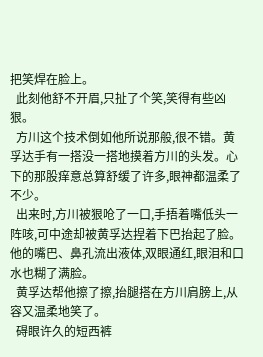把笑焊在脸上。
  此刻他舒不开眉,只扯了个笑,笑得有些凶狠。
  方川这个技术倒如他所说那般,很不错。黄孚达手有一搭没一搭地摸着方川的头发。心下的那股痒意总算舒缓了许多,眼神都温柔了不少。
  出来时,方川被狠呛了一口,手捂着嘴低头一阵咳,可中途却被黄孚达捏着下巴抬起了脸。他的嘴巴、鼻孔流出液体,双眼通红,眼泪和口水也糊了满脸。
  黄孚达帮他擦了擦,抬腿搭在方川肩膀上,从容又温柔地笑了。
  碍眼许久的短西裤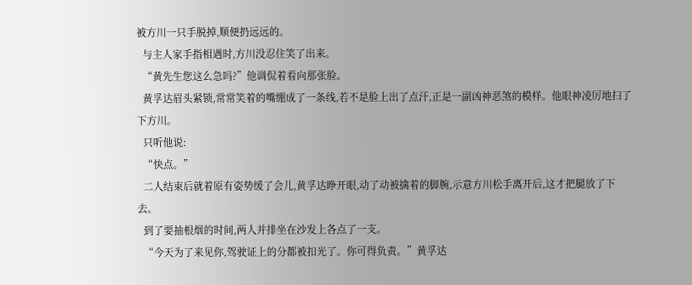被方川一只手脱掉,顺便扔远远的。
  与主人家手指相遇时,方川没忍住笑了出来。
  “黄先生您这么急吗?”他调侃着看向那张脸。
  黄孚达眉头紧锁,常常笑着的嘴绷成了一条线,若不是脸上出了点汗,正是一副凶神恶煞的模样。他眼神凌厉地扫了下方川。
  只听他说:
  “快点。”
  二人结束后就着原有姿势缓了会儿,黄孚达睁开眼,动了动被擒着的脚腕,示意方川松手离开后,这才把腿放了下去。
  到了要抽根烟的时间,两人并排坐在沙发上各点了一支。
  “今天为了来见你,驾驶证上的分都被扣光了。你可得负责。”黄孚达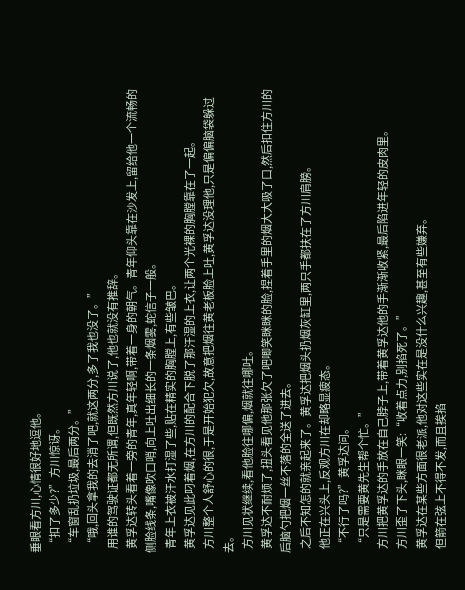垂眼看方川,心情很好地逗他。
  “扣了多少?”方川惊讶。
  “车窗乱扔垃圾,最后两分。”
  “哦,回头拿我的去消了吧,就这两分,多了我也没了。”
  用谁的驾驶证都无所谓,但既然方川说了,他也就没有推辞。
  黄孚达转头看着一旁的青年,真年轻啊,带着一身的朝气。青年仰头靠在沙发上,留给他一个流畅的侧脸线条,嘴像吹口哨,向上吐出细长的一条烟雾,蛇信子一般。
  青年上衣被汗水打湿了些,贴在精实的胸膛上,有些皱巴。
  黄孚达见此叼着烟,在方川的配合下脱了那汗湿的上衣,让两个光裸的胸膛靠在了一起。
  方川整个人舒心的很,于是开始犯欠,故意把烟往黄老板脸上吐,黄孚达没理他,只是偏偏脑袋躲过去。
  方川见状继续,看他脸往哪偏,烟就往哪吐。
  黄孚达不耐烦了,扭头看见他那张欠了吧唧笑眯眯的脸,捏着手里的烟大大吸了口,然后扣住方川的后脑勺把烟一丝不落的全送了进去。
  之后不知怎的就亲起来了。黄孚达把烟头扔烟灰缸里,两只手都扶在了方川肩膀。
  他正在兴头上,反观方川在却略显疲态。
  “不行了吗?”黄孚达问。
  “只是需要黄先生帮个忙。”
  方川把黄孚达的手放在自己脖子上,带着黄孚达他的手渐渐收紧,最后陷进年轻的皮肉里。
  方川歪了下头,眯眼一笑:“收着点力,别掐死了。”
  黄孚达在某些方面很老派,他对这些实在是没什么兴趣,甚至有些嫌弃。
  但箭在弦上不得不发,而且挨掐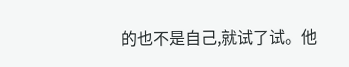的也不是自己,就试了试。他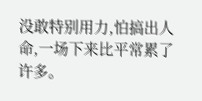没敢特别用力,怕搞出人命,一场下来比平常累了许多。